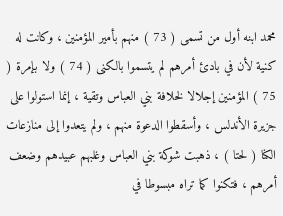محمد ابنه أول من تسمى ( 73 ) منهم بأمير المؤمنين ، وكانت له كنية لأن في بادئ أمرهم لم يتسموا بالكنى ( 74 ) ولا بإمرة ( 75 ) المؤمنين إجلالا لخلافة بني العباس وتقية ، إنما استولوا على جزيرة الأندلس ، وأسقطوا الدعوة منهم ، ولم يتعدوا إلى منازعات الكنا ( لحتا ) ، ذهبت شوكة بني العباس وغلبهم عبيدهم وضعف أمرهم ، فتكنوا كما تراه مبسوطا في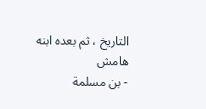التاريخ ، ثم بعده ابنه
هامش
- بن مسلمة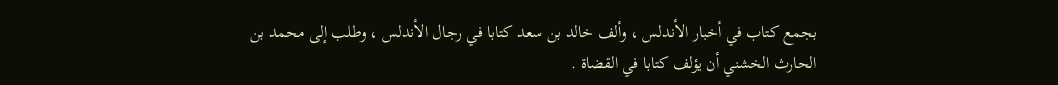بجمع كتاب في أخبار الأندلس ، وألف خالد بن سعد كتابا في رجال الأندلس ، وطلب إلى محمد بن الحارث الخشني أن يؤلف كتابا في القضاة .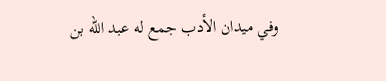وفي ميدان الأدب جمع له عبد اللّه بن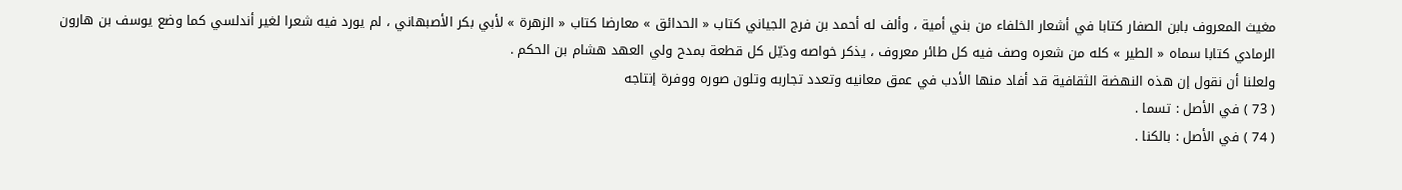مغيث المعروف بابن الصفار كتابا في أشعار الخلفاء من بني أمية ، وألف له أحمد بن فرج الجياني كتاب « الحدائق » معارضا كتاب « الزهرة » لأبي بكر الأصبهاني ، لم يورد فيه شعرا لغير أندلسي كما وضع يوسف بن هارون الرمادي كتابا سماه « الطير » كله من شعره وصف فيه كل طائر معروف ، يذكر خواصه وذيّل كل قطعة بمدح ولي العهد هشام بن الحكم .
ولعلنا أن نقول إن هذه النهضة الثقافية قد أفاد منها الأدب في عمق معانيه وتعدد تجاربه وتلون صوره ووفرة إنتاجه
( 73 ) في الأصل : تسما .
( 74 ) في الأصل : بالكنا .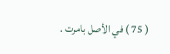( 75 ) في الأصل بامرت .